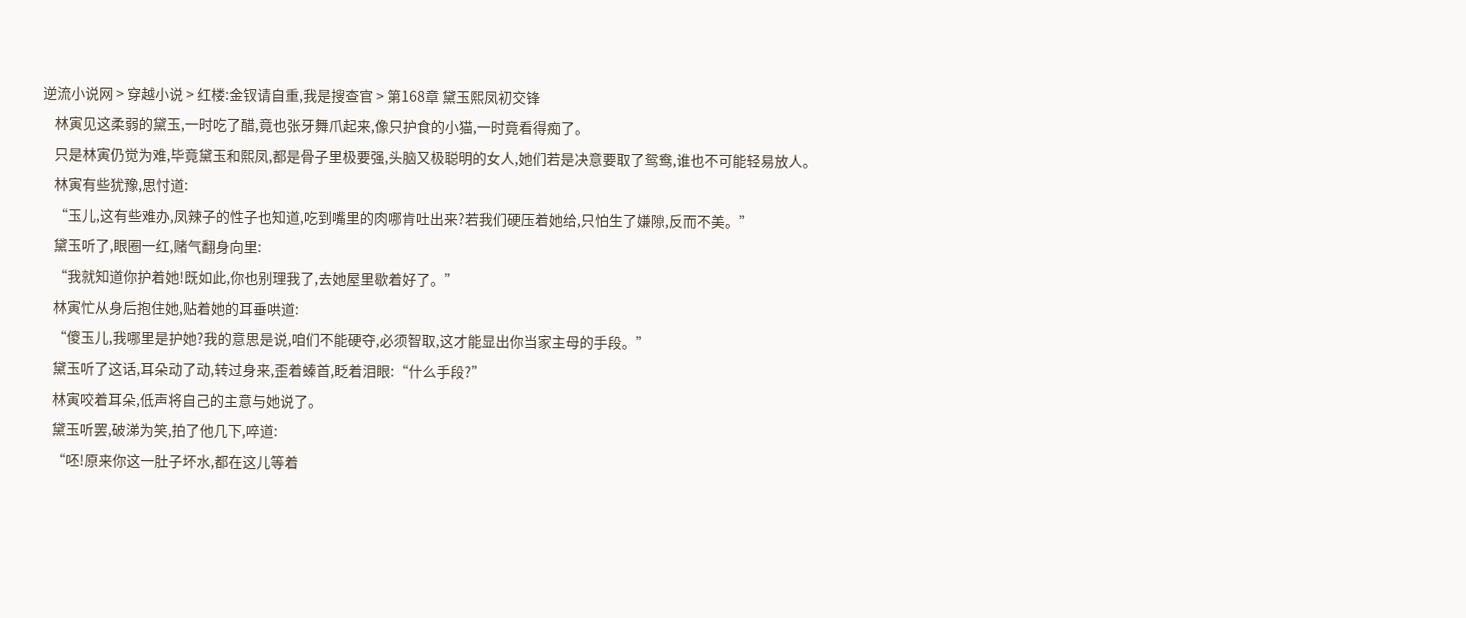逆流小说网 > 穿越小说 > 红楼:金钗请自重,我是搜查官 > 第168章 黛玉熙凤初交锋
    林寅见这柔弱的黛玉,一时吃了醋,竟也张牙舞爪起来,像只护食的小猫,一时竟看得痴了。
    只是林寅仍觉为难,毕竟黛玉和熙凤,都是骨子里极要强,头脑又极聪明的女人,她们若是决意要取了鸳鸯,谁也不可能轻易放人。
    林寅有些犹豫,思忖道:
    “玉儿,这有些难办,凤辣子的性子也知道,吃到嘴里的肉哪肯吐出来?若我们硬压着她给,只怕生了嫌隙,反而不美。”
    黛玉听了,眼圈一红,赌气翻身向里:
    “我就知道你护着她!既如此,你也别理我了,去她屋里歇着好了。”
    林寅忙从身后抱住她,贴着她的耳垂哄道:
    “傻玉儿,我哪里是护她?我的意思是说,咱们不能硬夺,必须智取,这才能显出你当家主母的手段。”
    黛玉听了这话,耳朵动了动,转过身来,歪着螓首,眨着泪眼:“什么手段?”
    林寅咬着耳朵,低声将自己的主意与她说了。
    黛玉听罢,破涕为笑,拍了他几下,啐道:
    “呸!原来你这一肚子坏水,都在这儿等着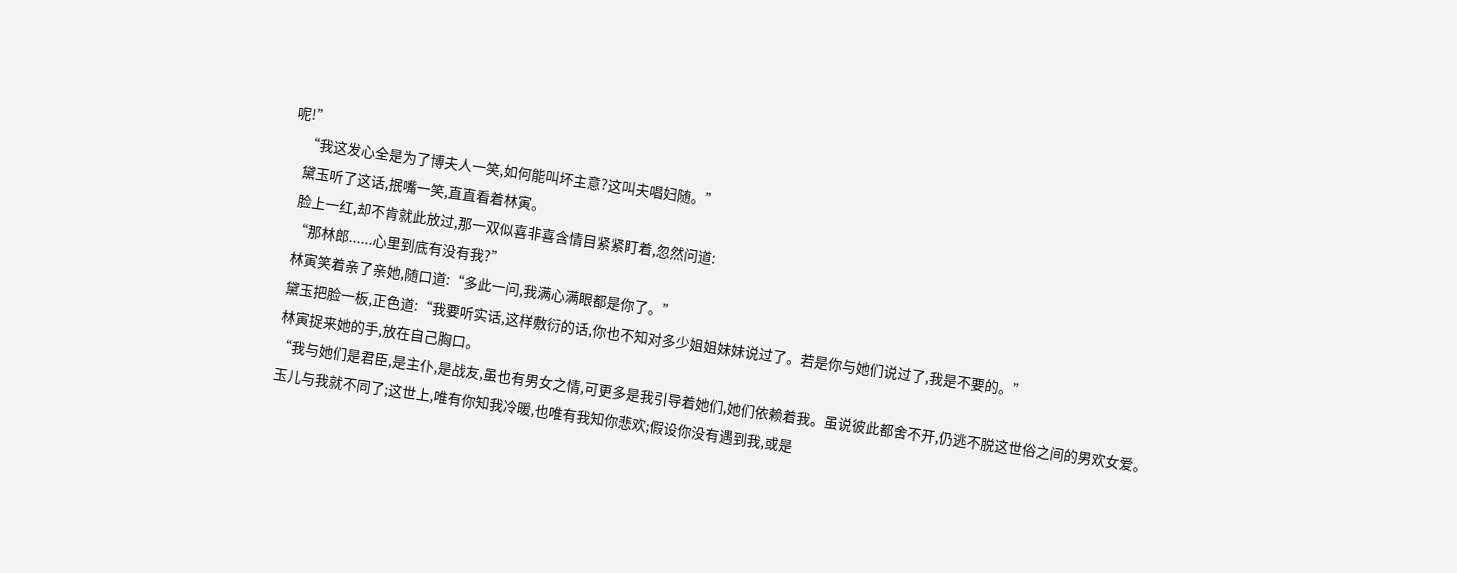呢!”
    “我这发心全是为了博夫人一笑,如何能叫坏主意?这叫夫唱妇随。”
    黛玉听了这话,抿嘴一笑,直直看着林寅。
    脸上一红,却不肯就此放过,那一双似喜非喜含情目紧紧盯着,忽然问道:
    “那林郎......心里到底有没有我?”
    林寅笑着亲了亲她,随口道:“多此一问,我满心满眼都是你了。”
    黛玉把脸一板,正色道:“我要听实话,这样敷衍的话,你也不知对多少姐姐妹妹说过了。若是你与她们说过了,我是不要的。”
    林寅捉来她的手,放在自己胸口。
    “我与她们是君臣,是主仆,是战友,虽也有男女之情,可更多是我引导着她们,她们依赖着我。虽说彼此都舍不开,仍逃不脱这世俗之间的男欢女爱。
    玉儿与我就不同了;这世上,唯有你知我冷暖,也唯有我知你悲欢;假设你没有遇到我,或是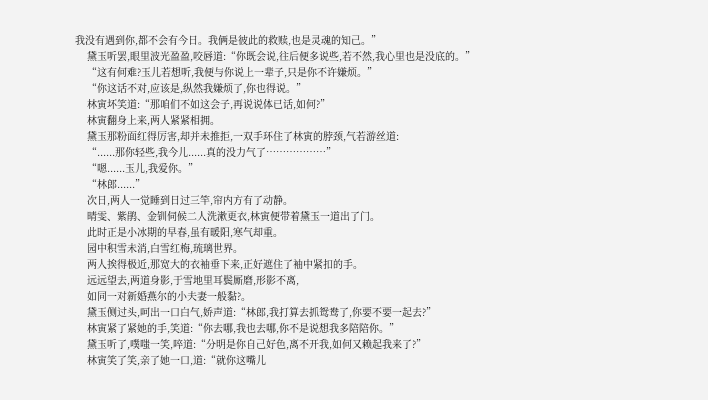我没有遇到你,都不会有今日。我俩是彼此的救赎,也是灵魂的知己。”
    黛玉听罢,眼里波光盈盈,咬唇道:“你既会说,往后便多说些,若不然,我心里也是没底的。”
    “这有何难?玉儿若想听,我便与你说上一辈子,只是你不许嫌烦。”
    “你这话不对,应该是,纵然我嫌烦了,你也得说。”
    林寅坏笑道:“那咱们不如这会子,再说说体已话,如何?”
    林寅翻身上来,两人紧紧相拥。
    黛玉那粉面红得厉害,却并未推拒,一双手环住了林寅的脖颈,气若游丝道:
    “......那你轻些,我今儿......真的没力气了………………”
    “嗯......玉儿,我爱你。”
    “林郎......”
    次日,两人一觉睡到日过三竿,帘内方有了动静。
    晴雯、紫鹃、金钏伺候二人洗漱更衣,林寅便带着黛玉一道出了门。
    此时正是小冰期的早春,虽有暖阳,寒气却重。
    园中积雪未消,白雪红梅,琉璃世界。
    两人挨得极近,那宽大的衣袖垂下来,正好遮住了袖中紧扣的手。
    远远望去,两道身影,于雪地里耳鬓厮磨,形影不离,
    如同一对新婚燕尔的小夫妻一般黏?。
    黛玉侧过头,呵出一口白气,娇声道:“林郎,我打算去抓鸳鸯了,你要不要一起去?”
    林寅紧了紧她的手,笑道:“你去哪,我也去哪,你不是说想我多陪陪你。”
    黛玉听了,噗嗤一笑,啐道:“分明是你自己好色,离不开我,如何又赖起我来了?”
    林寅笑了笑,亲了她一口,道:“就你这嘴儿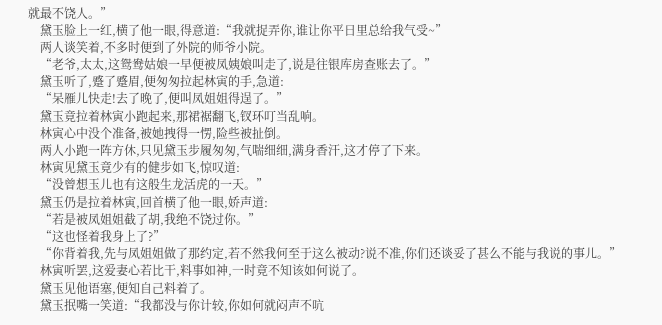就最不饶人。”
    黛玉脸上一红,横了他一眼,得意道:“我就捉弄你,谁让你平日里总给我气受~”
    两人谈笑着,不多时便到了外院的师爷小院。
    “老爷,太太,这鸳鸯姑娘一早便被凤姨娘叫走了,说是往银库房查账去了。”
    黛玉听了,蹙了蹙眉,便匆匆拉起林寅的手,急道:
    “呆雁儿快走!去了晚了,便叫凤姐姐得逞了。”
    黛玉竟拉着林寅小跑起来,那裙裾翻飞,钗环叮当乱响。
    林寅心中没个准备,被她拽得一愣,险些被扯倒。
    两人小跑一阵方休,只见黛玉步履匆匆,气喘细细,满身香汗,这才停了下来。
    林寅见黛玉竟少有的健步如飞,惊叹道:
    “没曾想玉儿也有这般生龙活虎的一天。”
    黛玉仍是拉着林寅,回首横了他一眼,娇声道:
    “若是被凤姐姐截了胡,我绝不饶过你。”
    “这也怪着我身上了?”
    “你背着我,先与凤姐姐做了那约定,若不然我何至于这么被动?说不准,你们还谈妥了甚么不能与我说的事儿。”
    林寅听罢,这爱妻心若比干,料事如神,一时竟不知该如何说了。
    黛玉见他语塞,便知自己料着了。
    黛玉抿嘴一笑道:“我都没与你计较,你如何就闷声不吭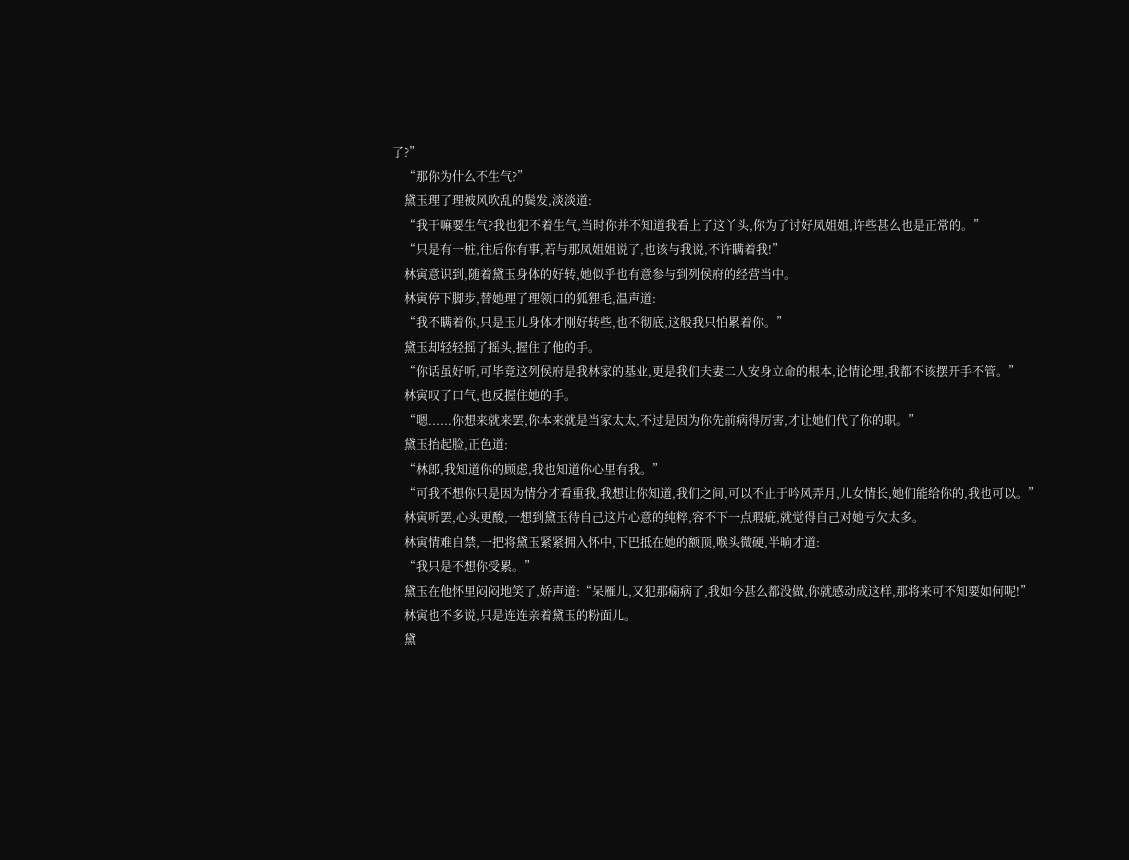了?”
    “那你为什么不生气?”
    黛玉理了理被风吹乱的鬓发,淡淡道:
    “我干嘛要生气?我也犯不着生气,当时你并不知道我看上了这丫头,你为了讨好凤姐姐,许些甚么也是正常的。”
    “只是有一桩,往后你有事,若与那凤姐姐说了,也该与我说,不许瞒着我!”
    林寅意识到,随着黛玉身体的好转,她似乎也有意参与到列侯府的经营当中。
    林寅停下脚步,替她理了理领口的狐狸毛,温声道:
    “我不瞒着你,只是玉儿身体才刚好转些,也不彻底,这般我只怕累着你。”
    黛玉却轻轻摇了摇头,握住了他的手。
    “你话虽好听,可毕竟这列侯府是我林家的基业,更是我们夫妻二人安身立命的根本,论情论理,我都不该摆开手不管。”
    林寅叹了口气,也反握住她的手。
    “嗯......你想来就来罢,你本来就是当家太太,不过是因为你先前病得厉害,才让她们代了你的职。”
    黛玉抬起脸,正色道:
    “林郎,我知道你的顾虑,我也知道你心里有我。”
    “可我不想你只是因为情分才看重我,我想让你知道,我们之间,可以不止于吟风弄月,儿女情长,她们能给你的,我也可以。”
    林寅听罢,心头更酸,一想到黛玉待自己这片心意的纯粹,容不下一点瑕疵,就觉得自己对她亏欠太多。
    林寅情难自禁,一把将黛玉紧紧拥入怀中,下巴抵在她的额顶,喉头微硬,半晌才道:
    “我只是不想你受累。”
    黛玉在他怀里闷闷地笑了,娇声道:“呆雁儿,又犯那痫病了,我如今甚么都没做,你就感动成这样,那将来可不知要如何呢!”
    林寅也不多说,只是连连亲着黛玉的粉面儿。
    黛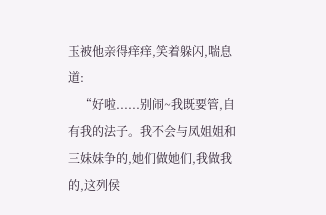玉被他亲得痒痒,笑着躲闪,喘息道:
    “好啦......别闹~我既要管,自有我的法子。我不会与凤姐姐和三妹妹争的,她们做她们,我做我的,这列侯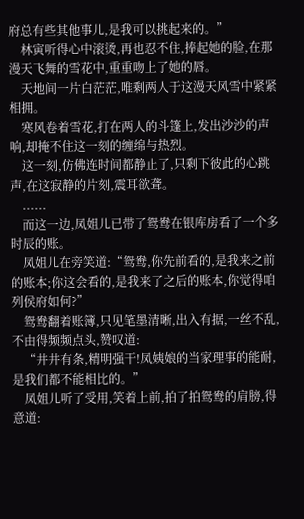府总有些其他事儿,是我可以挑起来的。”
    林寅听得心中滚烫,再也忍不住,捧起她的脸,在那漫天飞舞的雪花中,重重吻上了她的唇。
    天地间一片白茫茫,唯剩两人于这漫天风雪中紧紧相拥。
    寒风卷着雪花,打在两人的斗篷上,发出沙沙的声响,却掩不住这一刻的缠绵与热烈。
    这一刻,仿佛连时间都静止了,只剩下彼此的心跳声,在这寂静的片刻,震耳欲聋。
    ......
    而这一边,凤姐儿已带了鸳鸯在银库房看了一个多时辰的账。
    凤姐儿在旁笑道:“鸳鸯,你先前看的,是我来之前的账本;你这会看的,是我来了之后的账本,你觉得咱列侯府如何?”
    鸳鸯翻着账簿,只见笔墨清晰,出入有据,一丝不乱,不由得频频点头,赞叹道:
    “井井有条,精明强干!凤姨娘的当家理事的能耐,是我们都不能相比的。”
    凤姐儿听了受用,笑着上前,拍了拍鸳鸯的肩膀,得意道: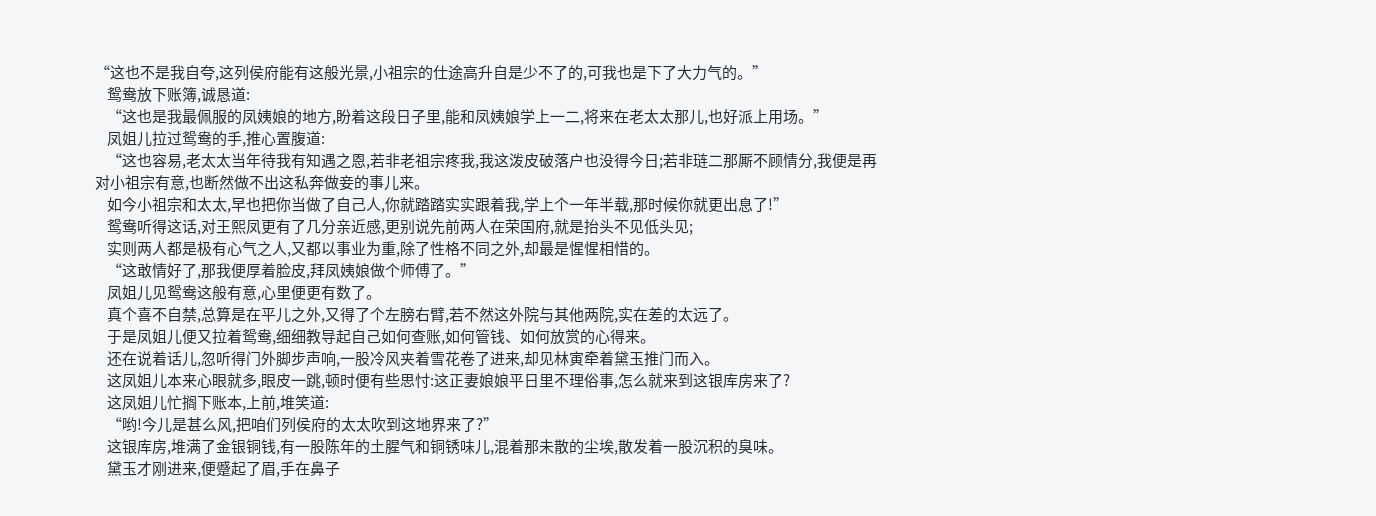“这也不是我自夸,这列侯府能有这般光景,小祖宗的仕途高升自是少不了的,可我也是下了大力气的。”
    鸳鸯放下账簿,诚恳道:
    “这也是我最佩服的凤姨娘的地方,盼着这段日子里,能和凤姨娘学上一二,将来在老太太那儿,也好派上用场。”
    凤姐儿拉过鸳鸯的手,推心置腹道:
    “这也容易,老太太当年待我有知遇之恩,若非老祖宗疼我,我这泼皮破落户也没得今日;若非琏二那厮不顾情分,我便是再对小祖宗有意,也断然做不出这私奔做妾的事儿来。
    如今小祖宗和太太,早也把你当做了自己人,你就踏踏实实跟着我,学上个一年半载,那时候你就更出息了!”
    鸳鸯听得这话,对王熙凤更有了几分亲近感,更别说先前两人在荣国府,就是抬头不见低头见;
    实则两人都是极有心气之人,又都以事业为重,除了性格不同之外,却最是惺惺相惜的。
    “这敢情好了,那我便厚着脸皮,拜凤姨娘做个师傅了。”
    凤姐儿见鸳鸯这般有意,心里便更有数了。
    真个喜不自禁,总算是在平儿之外,又得了个左膀右臂,若不然这外院与其他两院,实在差的太远了。
    于是凤姐儿便又拉着鸳鸯,细细教导起自己如何查账,如何管钱、如何放赏的心得来。
    还在说着话儿,忽听得门外脚步声响,一股冷风夹着雪花卷了进来,却见林寅牵着黛玉推门而入。
    这凤姐儿本来心眼就多,眼皮一跳,顿时便有些思忖:这正妻娘娘平日里不理俗事,怎么就来到这银库房来了?
    这凤姐儿忙搁下账本,上前,堆笑道:
    “哟!今儿是甚么风,把咱们列侯府的太太吹到这地界来了?”
    这银库房,堆满了金银铜钱,有一股陈年的土腥气和铜锈味儿,混着那未散的尘埃,散发着一股沉积的臭味。
    黛玉才刚进来,便蹙起了眉,手在鼻子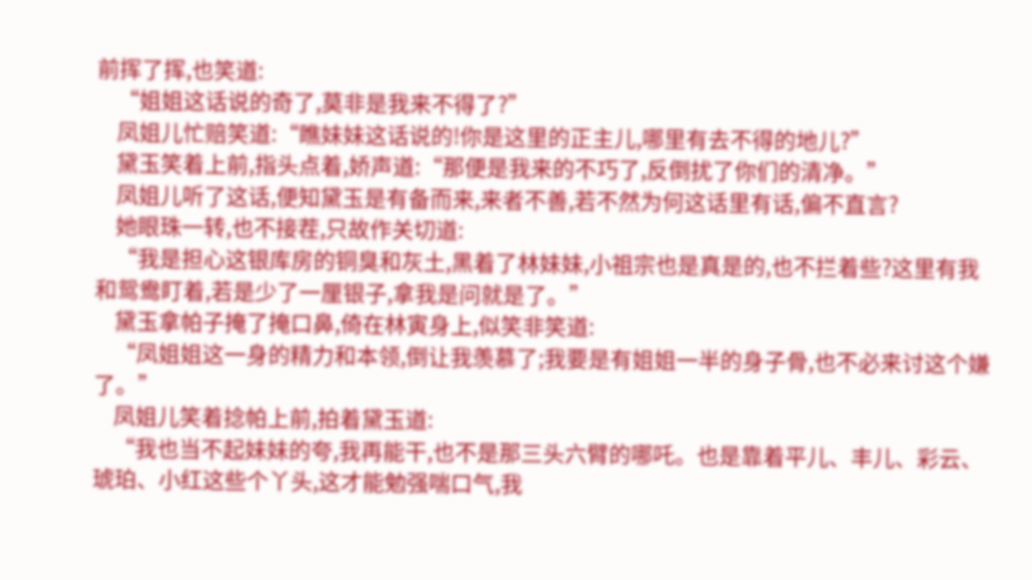前挥了挥,也笑道:
    “姐姐这话说的奇了,莫非是我来不得了?”
    凤姐儿忙赔笑道:“瞧妹妹这话说的!你是这里的正主儿,哪里有去不得的地儿?”
    黛玉笑着上前,指头点着,娇声道:“那便是我来的不巧了,反倒扰了你们的清净。”
    凤姐儿听了这话,便知黛玉是有备而来,来者不善,若不然为何这话里有话,偏不直言?
    她眼珠一转,也不接茬,只故作关切道:
    “我是担心这银库房的铜臭和灰土,黑着了林妹妹,小祖宗也是真是的,也不拦着些?这里有我和鸳鸯盯着,若是少了一厘银子,拿我是问就是了。”
    黛玉拿帕子掩了掩口鼻,倚在林寅身上,似笑非笑道:
    “凤姐姐这一身的精力和本领,倒让我羡慕了;我要是有姐姐一半的身子骨,也不必来讨这个嫌了。”
    凤姐儿笑着捻帕上前,拍着黛玉道:
    “我也当不起妹妹的夸,我再能干,也不是那三头六臂的哪吒。也是靠着平儿、丰儿、彩云、琥珀、小红这些个丫头,这才能勉强喘口气,我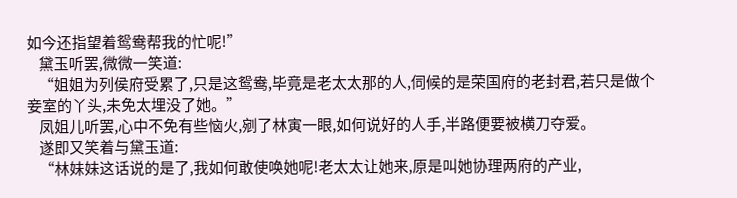如今还指望着鸳鸯帮我的忙呢!”
    黛玉听罢,微微一笑道:
    “姐姐为列侯府受累了,只是这鸳鸯,毕竟是老太太那的人,伺候的是荣国府的老封君,若只是做个妾室的丫头,未免太埋没了她。”
    凤姐儿听罢,心中不免有些恼火,剜了林寅一眼,如何说好的人手,半路便要被横刀夺爱。
    遂即又笑着与黛玉道:
    “林妹妹这话说的是了,我如何敢使唤她呢!老太太让她来,原是叫她协理两府的产业,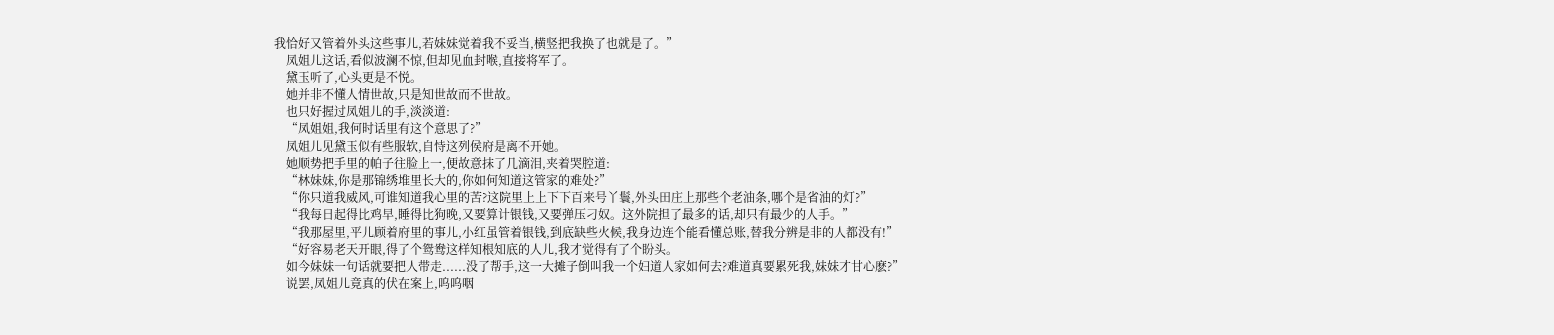我恰好又管着外头这些事儿,若妹妹觉着我不妥当,横竖把我换了也就是了。”
    凤姐儿这话,看似波澜不惊,但却见血封喉,直接将军了。
    黛玉听了,心头更是不悦。
    她并非不懂人情世故,只是知世故而不世故。
    也只好握过凤姐儿的手,淡淡道:
    “凤姐姐,我何时话里有这个意思了?”
    凤姐儿见黛玉似有些服软,自恃这列侯府是离不开她。
    她顺势把手里的帕子往脸上一,便故意抹了几滴泪,夹着哭腔道:
    “林妹妹,你是那锦绣堆里长大的,你如何知道这管家的难处?”
    “你只道我威风,可谁知道我心里的苦?这院里上上下下百来号丫鬟,外头田庄上那些个老油条,哪个是省油的灯?”
    “我每日起得比鸡早,睡得比狗晚,又要算计银钱,又要弹压刁奴。这外院担了最多的话,却只有最少的人手。”
    “我那屋里,平儿顾着府里的事儿,小红虽管着银钱,到底缺些火候,我身边连个能看懂总账,替我分辨是非的人都没有!”
    “好容易老天开眼,得了个鸳鸯这样知根知底的人儿,我才觉得有了个盼头。
    如今妹妹一句话就要把人带走......没了帮手,这一大摊子倒叫我一个妇道人家如何去?难道真要累死我,妹妹才甘心麽?”
    说罢,凤姐儿竟真的伏在案上,呜呜咽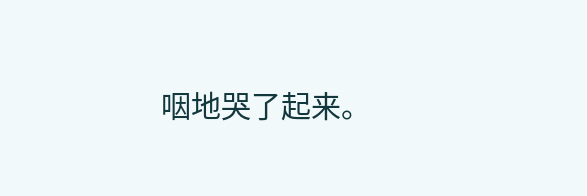咽地哭了起来。